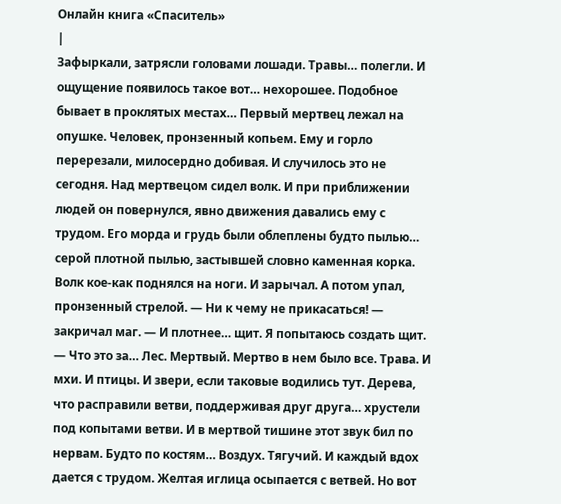Онлайн книга «Спаситель»
|
Зафыркали, затрясли головами лошади. Травы… полегли. И ощущение появилось такое вот… нехорошее. Подобное бывает в проклятых местах… Первый мертвец лежал на опушке. Человек, пронзенный копьем. Ему и горло перерезали, милосердно добивая. И случилось это не сегодня. Над мертвецом сидел волк. И при приближении людей он повернулся, явно движения давались ему с трудом. Его морда и грудь были облеплены будто пылью… серой плотной пылью, застывшей словно каменная корка. Волк кое-как поднялся на ноги. И зарычал. А потом упал, пронзенный стрелой. — Ни к чему не прикасаться! — закричал маг. — И плотнее… щит. Я попытаюсь создать щит. — Что это за… Лес. Мертвый. Мертво в нем было все. Трава. И мхи. И птицы. И звери, если таковые водились тут. Дерева, что расправили ветви, поддерживая друг друга… хрустели под копытами ветви. И в мертвой тишине этот звук бил по нервам. Будто по костям… Воздух. Тягучий. И каждый вдох дается с трудом. Желтая иглица осыпается с ветвей. Но вот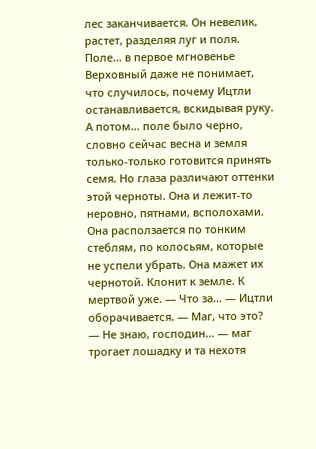лес заканчивается. Он невелик, растет, разделяя луг и поля. Поле… в первое мгновенье Верховный даже не понимает, что случилось, почему Ицтли останавливается, вскидывая руку. А потом… поле было черно, словно сейчас весна и земля только-только готовится принять семя. Но глаза различают оттенки этой черноты. Она и лежит-то неровно, пятнами, всполохами. Она расползается по тонким стеблям, по колосьям, которые не успели убрать. Она мажет их чернотой. Клонит к земле. К мертвой уже. — Что за… — Ицтли оборачивается. — Маг, что это? — Не знаю, господин… — маг трогает лошадку и та нехотя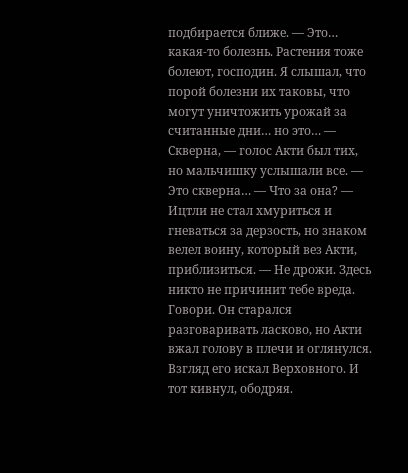подбирается ближе. — Это… какая-то болезнь. Растения тоже болеют, господин. Я слышал, что порой болезни их таковы, что могут уничтожить урожай за считанные дни… но это… — Скверна, — голос Акти был тих, но мальчишку услышали все. — Это скверна… — Что за она? — Ицтли не стал хмуриться и гневаться за дерзость, но знаком велел воину, который вез Акти, приблизиться. — Не дрожи. Здесь никто не причинит тебе вреда. Говори. Он старался разговаривать ласково, но Акти вжал голову в плечи и оглянулся. Взгляд его искал Верховного. И тот кивнул, ободряя.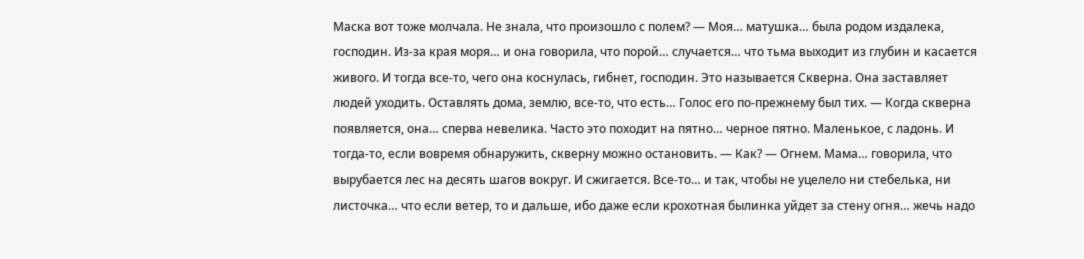Маска вот тоже молчала. Не знала, что произошло с полем? — Моя… матушка… была родом издалека, господин. Из-за края моря… и она говорила, что порой… случается… что тьма выходит из глубин и касается живого. И тогда все-то, чего она коснулась, гибнет, господин. Это называется Скверна. Она заставляет людей уходить. Оставлять дома, землю, все-то, что есть… Голос его по-прежнему был тих. — Когда скверна появляется, она… сперва невелика. Часто это походит на пятно… черное пятно. Маленькое, с ладонь. И тогда-то, если вовремя обнаружить, скверну можно остановить. — Как? — Огнем. Мама… говорила, что вырубается лес на десять шагов вокруг. И сжигается. Все-то… и так, чтобы не уцелело ни стебелька, ни листочка… что если ветер, то и дальше, ибо даже если крохотная былинка уйдет за стену огня… жечь надо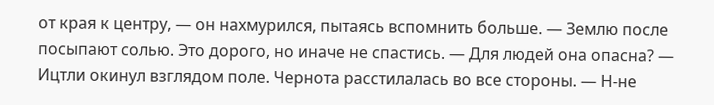от края к центру, — он нахмурился, пытаясь вспомнить больше. — Землю после посыпают солью. Это дорого, но иначе не спастись. — Для людей она опасна? — Ицтли окинул взглядом поле. Чернота расстилалась во все стороны. — Н-не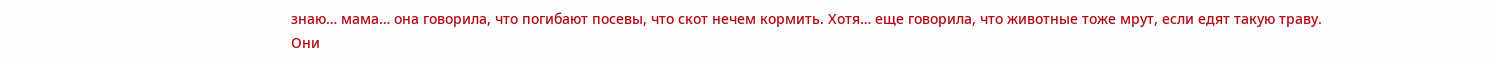знаю… мама… она говорила, что погибают посевы, что скот нечем кормить. Хотя… еще говорила, что животные тоже мрут, если едят такую траву. Они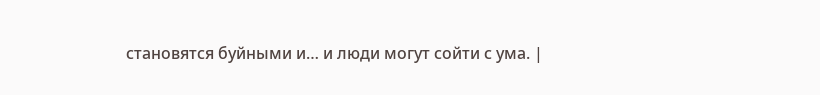становятся буйными и… и люди могут сойти с ума. |